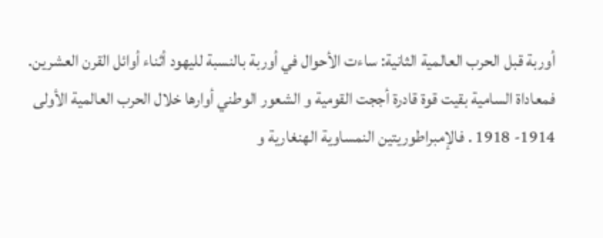أوربة قبل الحرب العالمية الثانية: ساءت الأحوال في أوربة بالنسبة لليهود أثناء أوائل القرن العشرين. فمعاداة السامية بقيت قوة قادرة أججت القومية و الشعور الوطني أوارها خلال الحرب العالمية الأولى 1914- 1918 . فالإمبراطوريتين النمساوية الهنغارية و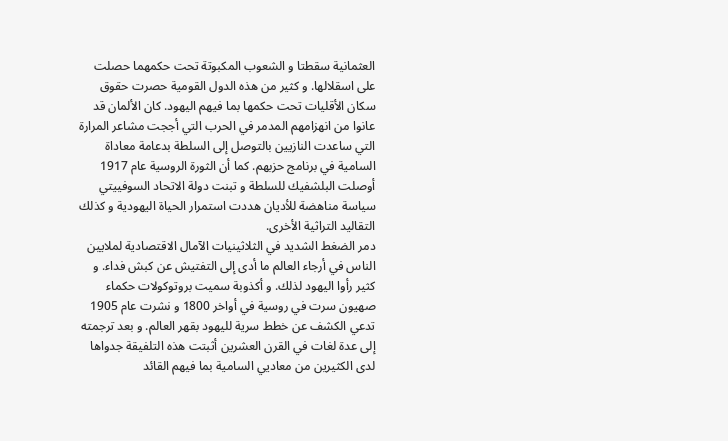العثمانية سقطتا و الشعوب المكبوتة تحت حكمهما حصلت على اسقلالها. و كثير من هذه الدول القومية حصرت حقوق سكان الأقليات تحت حكمها بما فيهم اليهود. كان الألمان قد عانوا من انهزامهم المدمر في الحرب التي أججت مشاعر المرارة التي ساعدت النازيين بالتوصل إلى السلطة بدعامة معاداة السامية في برنامج حزبهم. كما أن الثورة الروسية عام 1917 أوصلت البلشفيك للسلطة و تبنت دولة الاتحاد السوفييتي سياسة مناهضة للأديان هددت استمرار الحياة اليهودية و كذلك التقاليد التراثية الأخرى.
دمر الضغط الشديد في الثلاثينيات الآمال الاقتصادية لملايين الناس في أرجاء العالم ما أدى إلى التفتيش عن كبش فداء. و كثير رأوا اليهود لذلك. و أكذوبة سميت بروتوكولات حكماء صهيون سرت في روسية في أواخر 1800 و نشرت عام 1905 تدعي الكشف عن خطط سرية لليهود بقهر العالم. و بعد ترجمته إلى عدة لغات في القرن العشرين أثبتت هذه التلفيقة جدواها لدى الكثيرين من معاديي السامية بما فيهم القائد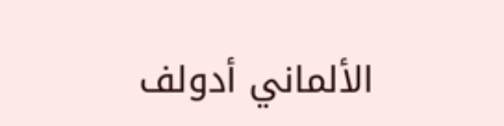الألماني أدولف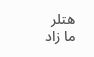هتلر ما زاد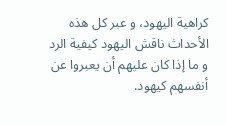كراهية اليهود، و عبر كل هذه الأحداث ناقش اليهود كيفية الرد و ما إذا كان عليهم أن يعبروا عن أنفسهم كيهود.